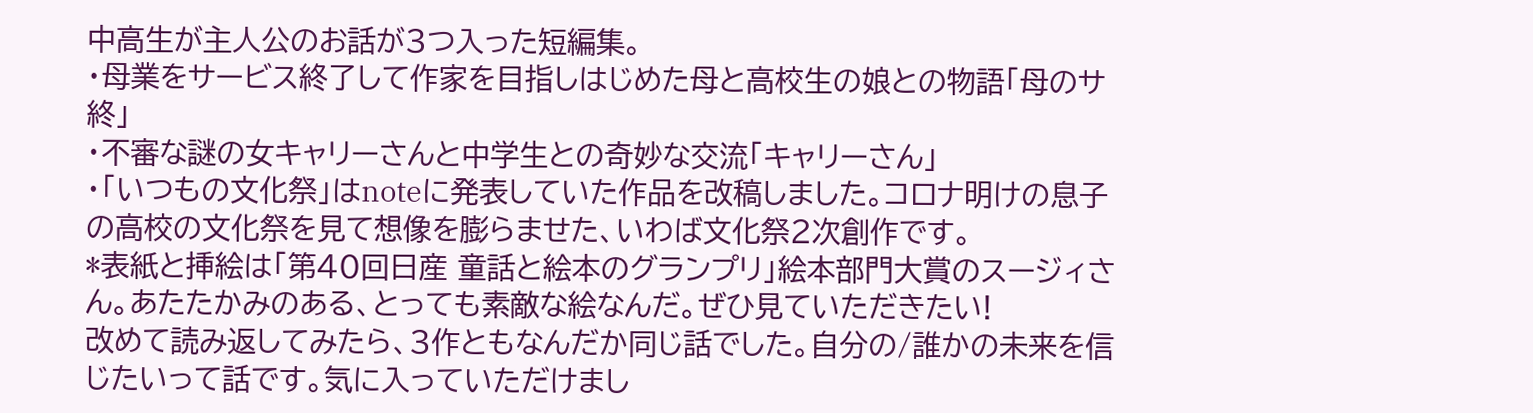中高生が主人公のお話が3つ入った短編集。
・母業をサービス終了して作家を目指しはじめた母と高校生の娘との物語「母のサ終」
・不審な謎の女キャリーさんと中学生との奇妙な交流「キャリーさん」
・「いつもの文化祭」はnoteに発表していた作品を改稿しました。コロナ明けの息子の高校の文化祭を見て想像を膨らませた、いわば文化祭2次創作です。
*表紙と挿絵は「第40回日産 童話と絵本のグランプリ」絵本部門大賞のスージィさん。あたたかみのある、とっても素敵な絵なんだ。ぜひ見ていただきたい!
改めて読み返してみたら、3作ともなんだか同じ話でした。自分の/誰かの未来を信じたいって話です。気に入っていただけまし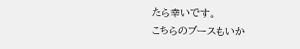たら幸いです。
こちらのブースもいか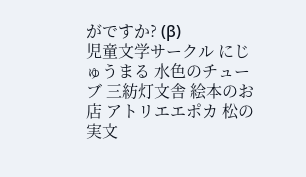がですか? (β)
児童文学サークル にじゅうまる 水色のチューブ 三紡灯文舎 絵本のお店 アトリエエポカ 松の実文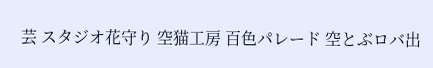芸 スタジオ花守り 空猫工房 百色パレード 空とぶロバ出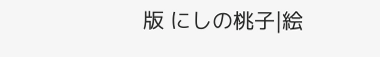版 にしの桃子|絵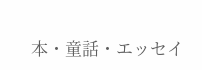本・童話・エッセイ